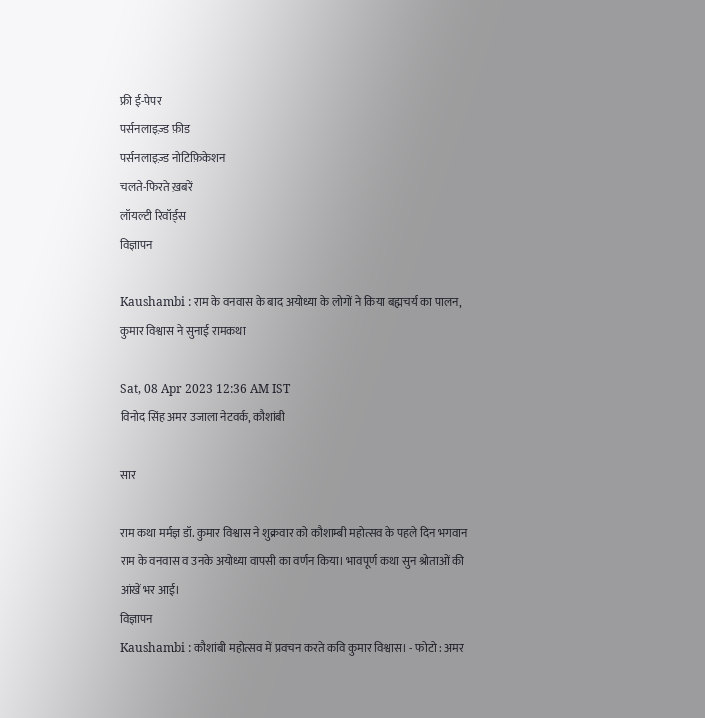फ्री ई-पेपर
पर्सनलाइज़्ड फ़ीड
पर्सनलाइज़्ड नोटिफ़िकेशन
चलते-फिरते ख़बरें
लॉयल्टी रिवॉर्ड्स
विज्ञापन

Kaushambi : राम के वनवास के बाद अयोध्या के लोगों ने किया बह्मचर्य का पालन, कुमार विश्वास ने सुनाई रामकथा

Sat, 08 Apr 2023 12:36 AM IST
विनोद सिंह अमर उजाला नेटवर्क, कौशांबी

सार

राम कथा मर्मज्ञ डॉ. कुमार विश्वास ने शुक्रवार को कौशाम्बी महोत्सव के पहले दिन भगवान राम के वनवास व उनके अयोध्या वापसी का वर्णन किया। भावपूर्ण कथा सुन श्रोताओं की आंखें भर आई।
विज्ञापन
Kaushambi : कौशांबी महोत्सव में प्रवचन करते कवि कुमार विश्वास। - फोटो : अमर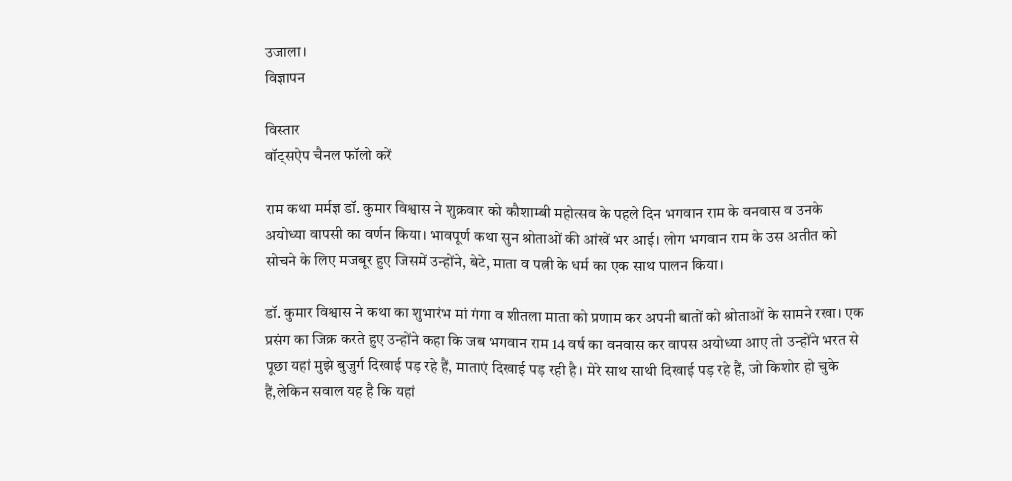उजाला।
विज्ञापन

विस्तार
वॉट्सऐप चैनल फॉलो करें

राम कथा मर्मज्ञ डॉ. कुमार विश्वास ने शुक्रवार को कौशाम्बी महोत्सव के पहले दिन भगवान राम के वनवास व उनके अयोध्या वापसी का वर्णन किया। भावपूर्ण कथा सुन श्रोताओं की आंखें भर आई। लोग भगवान राम के उस अतीत को सोचने के लिए मजबूर हुए जिसमें उन्होंने, बेटे, माता व पत्नी के धर्म का एक साथ पालन किया।

डॉ. कुमार विश्वास ने कथा का शुभारंभ मां गंगा व शीतला माता को प्रणाम कर अपनी बातों को श्रोताओं के सामने रखा। एक प्रसंग का जिक्र करते हुए उन्होंने कहा कि जब भगवान राम 14 वर्ष का वनवास कर वापस अयोध्या आए तो उन्होंने भरत से पूछा यहां मुझे बुजुर्ग दिखाई पड़ रहे हैं, माताएं दिखाई पड़ रही है। मेरे साथ साथी दिखाई पड़ रहे हैं, जो किशोर हो चुके हैं,लेकिन सवाल यह है कि यहां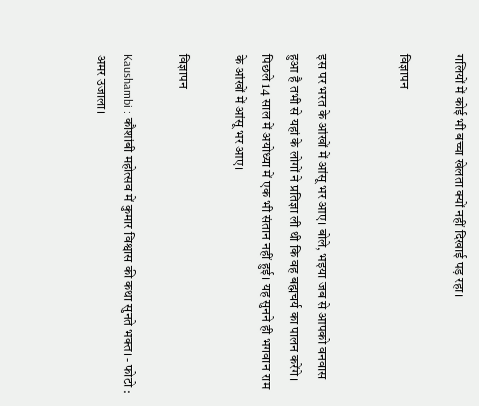गलियों में कोई भी बच्चा खेलता क्यों नहीं दिखाई पड़ रहा।

विज्ञापन


इस पर भरत के आंखों में आंसू भर आए। बोले, भइया जब से आपको वनवास हुआ है तभी से यहां के लोगों ने प्रतिज्ञा ली थी कि वह बह्मचर्य का पालन करेंगे। पिछले 14 साल में अयोध्या में एक भी संतान नहीं हुई। यह सुनने ही भगवान राम के आंखों में आंसू भर आए।

विज्ञापन

Kaushambi : कौशांबी महोत्सव में कुमार विश्वास की कथा सुनते भक्त। - फोटो : अमर उजाला।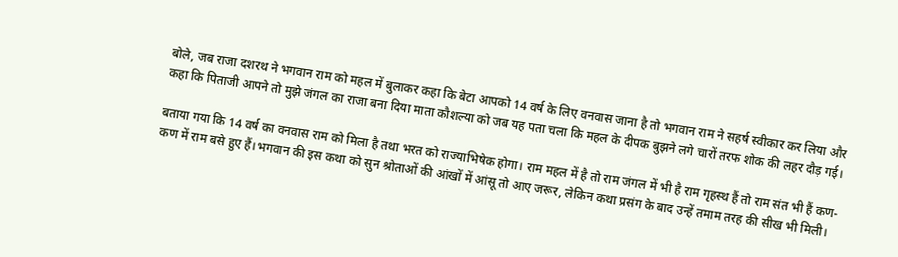बोले, जब राजा दशरथ ने भगवान राम को महल में बुलाकर कहा कि बेटा आपको 14 वर्ष के लिए वनवास जाना है तो भगवान राम ने सहर्ष स्वीकार कर लिया और कहा कि पिताजी आपने तो मुझे जंगल का राजा बना दिया माता कौशल्या को जब यह पता चला कि महल के दीपक बुझने लगे चारों तरफ शोक की लहर दौड़ गई।

बताया गया कि 14 वर्ष का वनवास राम को मिला है तथा भरत को राज्याभिषेक होगा। राम महल में है तो राम जंगल में भी है राम गृहस्थ हैं तो राम संत भी हैं कण-कण में राम बसे हुए हैं।भगवान की इस कथा को सुन श्रोताओं की आंखों में आंसू तो आए जरूर, लेकिन कथा प्रसंग के बाद उन्हें तमाम तरह की सीख भी मिली।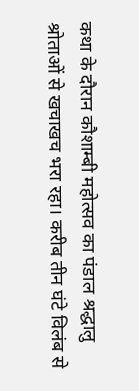कथा के दौरान कौशाम्बी महोत्सव का पंडाल श्रद्धालु श्रोताओं से खचाखच भरा रहा। करीब तीन घंटे विलंब से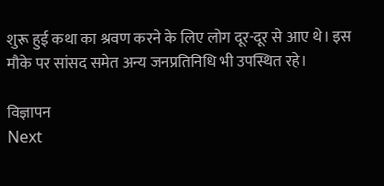शुरू हुई कथा का श्रवण करने के लिए लोग दूर-दूर से आए थे। इस मौके पर सांसद समेत अन्य जनप्रतिनिधि भी उपस्थित रहे।

विज्ञापन
Next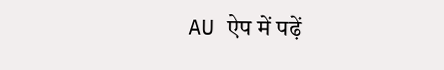AU ऐप में पढ़ें